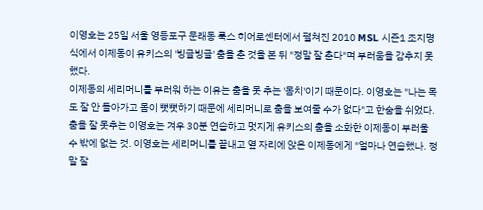이영호는 25일 서울 영등포구 문래동 룩스 히어로센터에서 펼쳐진 2010 MSL 시즌1 조지명식에서 이제동이 유키스의 '빙글빙글' 춤을 춘 것을 본 뒤 "정말 잘 춘다"며 부러움을 감추지 못했다.
이제동의 세리머니를 부러워 하는 이유는 춤을 못 추는 '몸치'이기 때문이다. 이영호는 "나는 목도 잘 안 돌아가고 몸이 뻣뻣하기 때문에 세리머니로 춤을 보여줄 수가 없다"고 한숨을 쉬었다.
춤을 잘 못추는 이영호는 겨우 30분 연습하고 멋지게 유키스의 춤을 소화한 이제동이 부러울 수 밖에 없는 것. 이영호는 세리머니를 끝내고 옆 자리에 앉은 이제동에게 "얼마나 연습했나. 정말 잘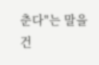춘다"는 말을 건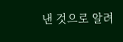낸 것으로 알려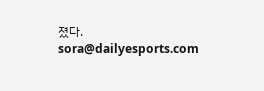졌다.
sora@dailyesports.com